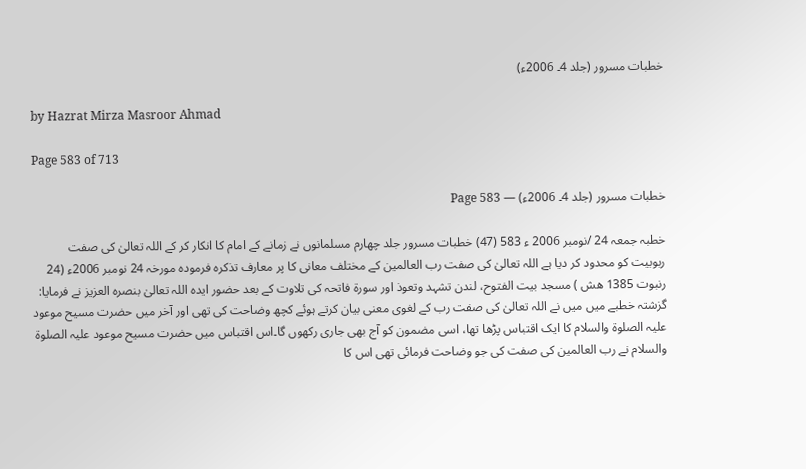خطبات مسرور (جلد 4۔ 2006ء)

by Hazrat Mirza Masroor Ahmad

Page 583 of 713

خطبات مسرور (جلد 4۔ 2006ء) — Page 583

خطبہ جمعہ 24 /نومبر 2006 ء 583 (47) خطبات مسرور جلد چهارم مسلمانوں نے زمانے کے امام کا انکار کر کے اللہ تعالیٰ کی صفت ربوبیت کو محدود کر دیا ہے اللہ تعالیٰ کی صفت رب العالمین کے مختلف معانی کا پر معارف تذکرہ فرمودہ مورخہ 24 نومبر 2006ء (24 رنبوت 1385 ھش ) مسجد بیت الفتوح، لندن تشہد وتعوذ اور سورۃ فاتحہ کی تلاوت کے بعد حضور ایدہ اللہ تعالیٰ بنصرہ العزیز نے فرمایا: گزشتہ خطبے میں میں نے اللہ تعالیٰ کی صفت رب کے لغوی معنی بیان کرتے ہوئے کچھ وضاحت کی تھی اور آخر میں حضرت مسیح موعود علیہ الصلوۃ والسلام کا ایک اقتباس پڑھا تھا، اسی مضمون کو آج بھی جاری رکھوں گا۔اس اقتباس میں حضرت مسیح موعود علیہ الصلوۃ والسلام نے رب العالمین کی صفت کی جو وضاحت فرمائی تھی اس کا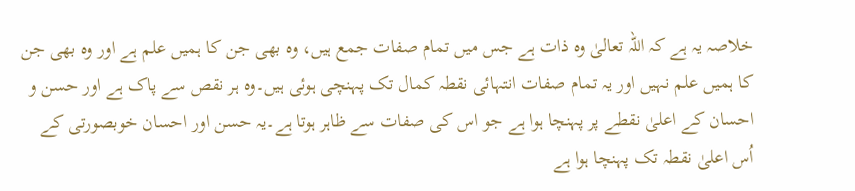خلاصہ یہ ہے کہ اللہ تعالیٰ وہ ذات ہے جس میں تمام صفات جمع ہیں، وہ بھی جن کا ہمیں علم ہے اور وہ بھی جن کا ہمیں علم نہیں اور یہ تمام صفات انتہائی نقطہ کمال تک پہنچی ہوئی ہیں۔وہ ہر نقص سے پاک ہے اور حسن و احسان کے اعلیٰ نقطے پر پہنچا ہوا ہے جو اس کی صفات سے ظاہر ہوتا ہے۔یہ حسن اور احسان خوبصورتی کے اُس اعلیٰ نقطہ تک پہنچا ہوا ہے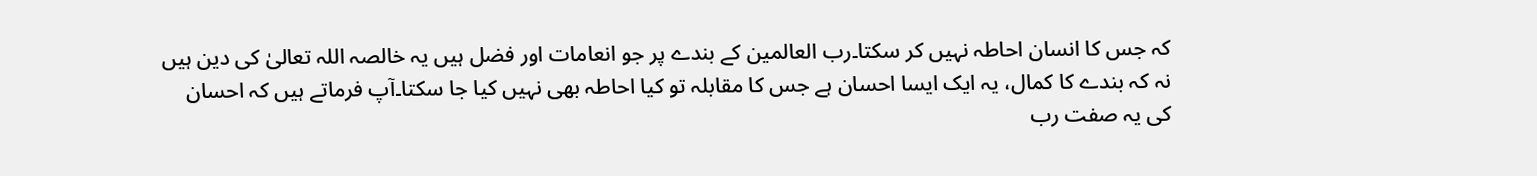کہ جس کا انسان احاطہ نہیں کر سکتا۔رب العالمین کے بندے پر جو انعامات اور فضل ہیں یہ خالصہ اللہ تعالیٰ کی دین ہیں نہ کہ بندے کا کمال، یہ ایک ایسا احسان ہے جس کا مقابلہ تو کیا احاطہ بھی نہیں کیا جا سکتا۔آپ فرماتے ہیں کہ احسان کی یہ صفت رب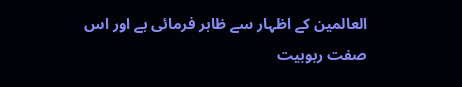العالمین کے اظہار سے ظاہر فرمائی ہے اور اس صفت ربوبیت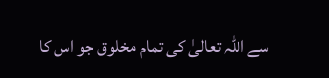سے اللہ تعالیٰ کی تمام مخلوق جو اس کا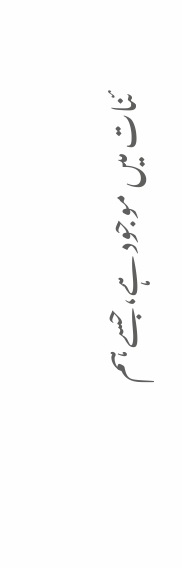ئنات میں موجود ہے، جسے ہم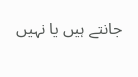جانتے ہیں یا نہیں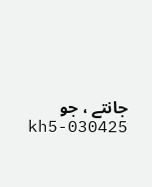جانتے ، جو kh5-030425